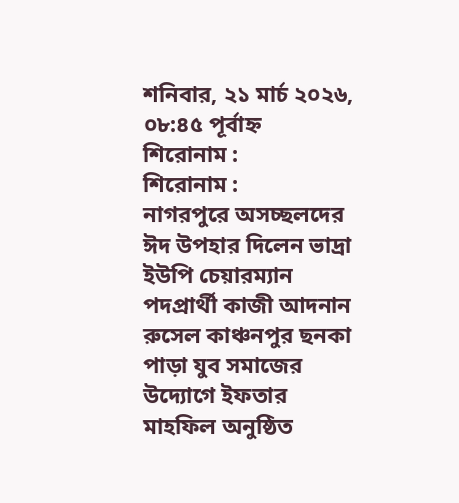শনিবার, ২১ মার্চ ২০২৬, ০৮:৪৫ পূর্বাহ্ন
শিরোনাম :
শিরোনাম :
নাগরপুরে অসচ্ছলদের ঈদ উপহার দিলেন ভাদ্রা ইউপি চেয়ারম্যান পদপ্রার্থী কাজী আদনান রুসেল কাঞ্চনপুর ছনকা পাড়া যুব সমাজের উদ্যোগে ইফতার মাহফিল অনুষ্ঠিত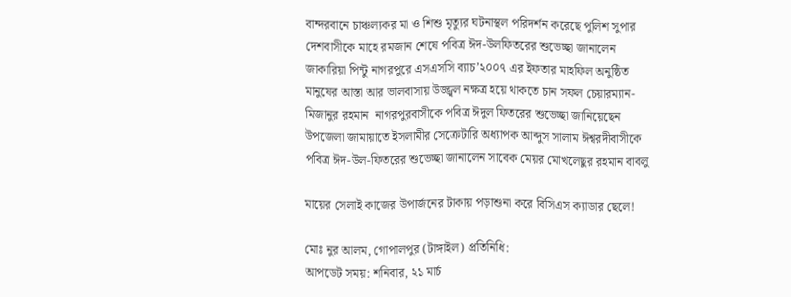বান্দরবানে চাঞ্চল্যকর মা ও শিশু মৃত্যুর ঘটনাস্থল পরিদর্শন করেছে পুলিশ সুপার দেশবাসীকে মাহে রমজান শেষে পবিত্র ঈদ-উলফিতরের শুভেচ্ছা জানালেন জাকারিয়া পিন্টু নাগরপুরে এসএসসি ব্যাচ’২০০৭ এর ইফতার মাহফিল অনুষ্ঠিত মানুষের আস্তা আর ভালবাসায় উজ্জ্বল নক্ষত্র হয়ে থাকতে চান সফল চেয়ারম্যান- মিজানুর রহমান  নাগরপুরবাসীকে পবিত্র ঈদুল ফিতরের শুভেচ্ছা জানিয়েছেন উপজেলা জামায়াতে ইসলামীর সেক্রেটারি অধ্যাপক আব্দুস সালাম ঈশ্বরদীবাসীকে পবিত্র ঈদ-উল-ফিতরের শুভেচ্ছা জানালেন সাবেক মেয়র মোখলেছুর রহমান বাবলু

মায়ের সেলাই কাজের উপার্জনের টাকায় পড়াশুনা করে বিসিএস ক্যাডার ছেলে!

মোঃ নুর আলম, গোপালপুর (টাঙ্গাইল) প্রতিনিধি:
আপডেট সময়: শনিবার, ২১ মার্চ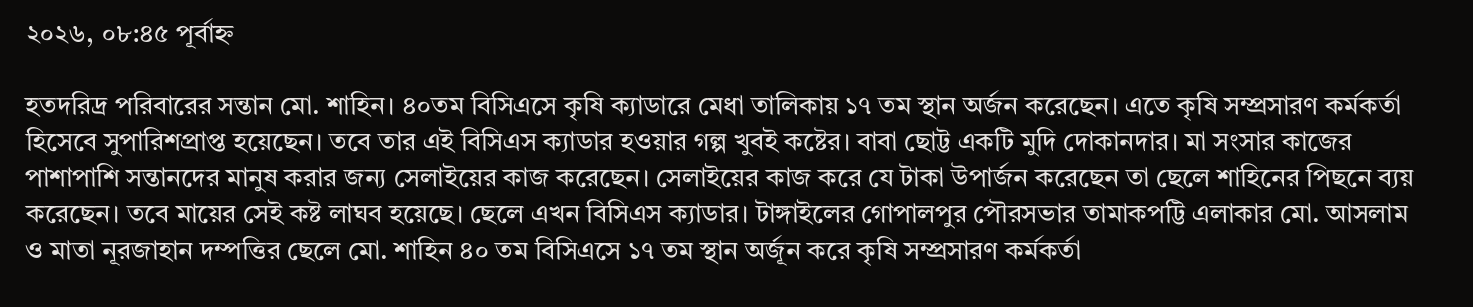২০২৬, ০৮:৪৫ পূর্বাহ্ন

হতদরিদ্র পরিবারের সন্তান মো. শাহিন। ৪০তম বিসিএসে কৃষি ক্যাডারে মেধা তালিকায় ১৭ তম স্থান অর্জন করেছেন। এতে কৃষি সম্প্রসারণ কর্মকর্তা হিসেবে সুপারিশপ্রাপ্ত হয়েছেন। তবে তার এই বিসিএস ক্যাডার হওয়ার গল্প খুবই কষ্টের। বাবা ছোট্ট একটি মুদি দোকানদার। মা সংসার কাজের পাশাপাশি সন্তানদের মানুষ করার জন্য সেলাইয়ের কাজ করেছেন। সেলাইয়ের কাজ করে যে টাকা উপার্জন করেছেন তা ছেলে শাহিনের পিছনে ব্যয় করেছেন। তবে মায়ের সেই কষ্ট লাঘব হয়েছে। ছেলে এখন বিসিএস ক্যাডার। টাঙ্গাইলের গোপালপুর পৌরসভার তামাকপট্টি এলাকার মো. আসলাম ও মাতা নূরজাহান দম্পত্তির ছেলে মো. শাহিন ৪০ তম বিসিএসে ১৭ তম স্থান অর্জূন করে কৃষি সম্প্রসারণ কর্মকর্তা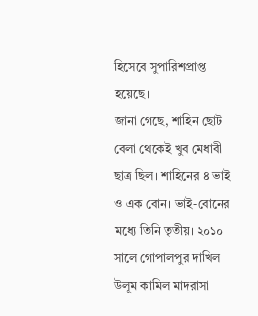হিসেবে সুপারিশপ্রাপ্ত হয়েছে।
জানা গেছে, শাহিন ছোট বেলা থেকেই খুব মেধাবী ছাত্র ছিল। শাহিনের ৪ ভাই ও এক বোন। ভাই-বোনের মধ্যে তিনি তৃতীয়। ২০১০ সালে গোপালপুর দাখিল উলূম কামিল মাদরাসা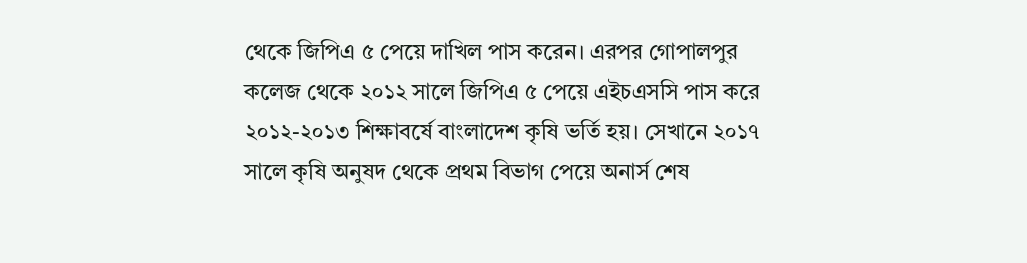থেকে জিপিএ ৫ পেয়ে দাখিল পাস করেন। এরপর গোপালপুর কলেজ থেকে ২০১২ সালে জিপিএ ৫ পেয়ে এইচএসসি পাস করে ২০১২-২০১৩ শিক্ষাবর্ষে বাংলা‌দেশ কৃষি ভর্তি হয়। সেখানে ২০১৭ সালে কৃষি অনুষদ থেকে প্রথম বিভাগ পেয়ে অনার্স শেষ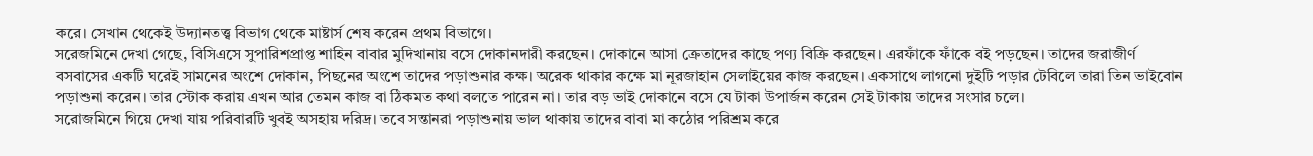করে। সেখান থেকেই উদ্যানতত্ত্ব বিভাগ থেকে মাষ্টার্স শেষ করেন প্রথম বিভাগে।
সরেজমিনে দেখা গেছে, বিসিএসে সুপারিশপ্রাপ্ত শাহিন বাবার মুদিখানায় বসে দোকানদারী করছেন। দোকানে আসা ক্রেতাদের কাছে পণ্য বিক্রি করছেন। এরফাঁকে ফাঁকে বই পড়ছেন। তাদের জরাজীর্ণ বসবাসের একটি ঘরেই সামনের অংশে দোকান, পিছনের অংশে তাদের পড়াশুনার কক্ষ। অরেক থাকার কক্ষে মা নূরজাহান সেলাইয়ের কাজ করছেন। একসাথে লাগনো দুইটি পড়ার টেবিলে তারা তিন ভাইবোন পড়াশুনা করেন। তার স্টোক করায় এখন আর তেমন কাজ বা ঠিকমত কথা বলতে পারেন না। তার বড় ভাই দোকানে বসে যে টাকা উপার্জন করেন সেই টাকায় তাদের সংসার চলে।
সরোজমিনে গিয়ে দেখা যায় পরিবারটি খুবই অসহায় দরিদ্র। তবে সন্তানরা পড়াশুনায় ভাল থাকায় তাদের বাবা মা কঠোর পরিশ্রম করে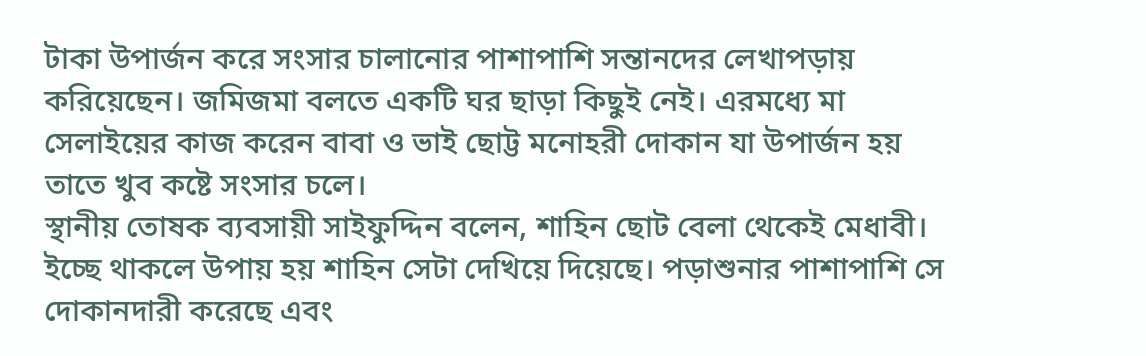টাকা উপার্জন করে সংসার চালানোর পাশাপাশি সন্তানদের লেখাপড়ায় করিয়েছেন। জমিজমা বলতে একটি ঘর ছাড়া কিছুই নেই। এরমধ্যে মা সেলাইয়ের কাজ করেন বাবা ও ভাই ছোট্ট মনোহরী দোকান যা উপার্জন হয় তাতে খুব কষ্টে সংসার চলে।
স্থানীয় তোষক ব্যবসায়ী সাইফুদ্দিন বলেন, শাহিন ছোট বেলা থেকেই মেধাবী। ইচ্ছে থাকলে উপায় হয় শাহিন সেটা দেখিয়ে দিয়েছে। পড়াশুনার পাশাপাশি সে দোকানদারী করেছে এবং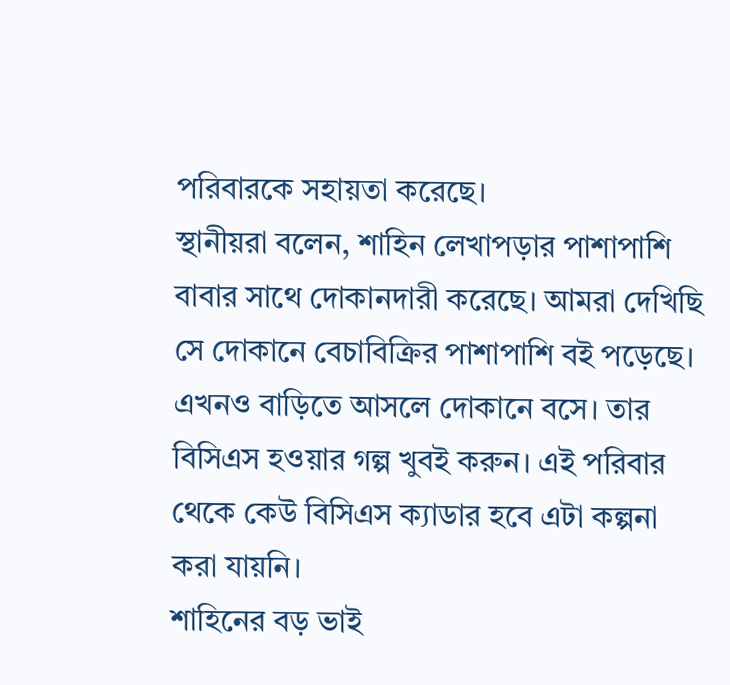পরিবারকে সহায়তা করেছে।
স্থানীয়রা বলেন, শাহিন লেখাপড়ার পাশাপাশি বাবার সাথে দোকানদারী করেছে। আমরা দেখিছি সে দোকানে বেচাবিক্রির পাশাপাশি বই পড়েছে। এখনও বাড়িতে আসলে দোকানে বসে। তার বিসিএস হওয়ার গল্প খুবই করুন। এই পরিবার থেকে কেউ বিসিএস ক্যাডার হবে এটা কল্পনা করা যায়নি।
শাহিনের বড় ভাই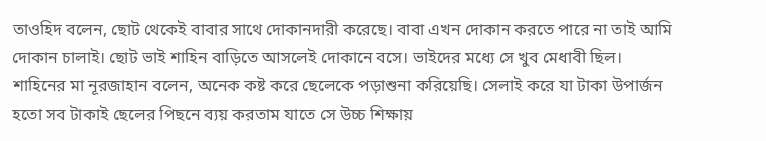তাওহিদ বলেন, ছোট থেকেই বাবার সাথে দোকানদারী করেছে। বাবা এখন দোকান করতে পারে না তাই আমি দোকান চালাই। ছোট ভাই শাহিন বাড়িতে আসলেই দোকানে বসে। ভাইদের মধ্যে সে খুব মেধাবী ছিল।
শাহিনের মা নূরজাহান বলেন, অনেক কষ্ট করে ছেলেকে পড়াশুনা করিয়েছি। সেলাই করে যা টাকা উপার্জন হতো সব টাকাই ছেলের পিছনে ব্যয় করতাম যাতে সে উচ্চ শিক্ষায়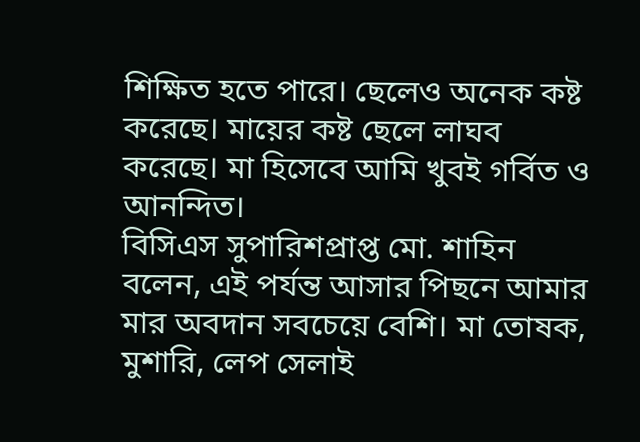শিক্ষিত হতে পারে। ছেলেও অনেক কষ্ট করেছে। মায়ের কষ্ট ছেলে লাঘব করেছে। মা হিসেবে আমি খুবই গর্বিত ও আনন্দিত।
বিসিএস সুপারিশপ্রাপ্ত মো. শাহিন বলেন, এই পর্যন্ত আসার পিছনে আমার মার অবদান সবচেয়ে বেশি। মা তোষক, মুশারি, লেপ সেলাই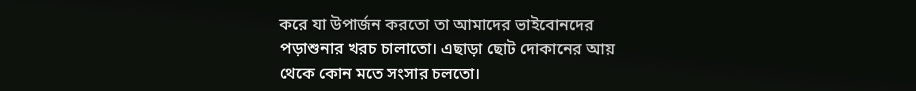করে যা উপার্জন করতো তা আমাদের ভাইবোনদের পড়াশুনার খরচ চালাতো। এছাড়া ছোট দোকানের আয় থেকে কোন মতে সংসার চলতো।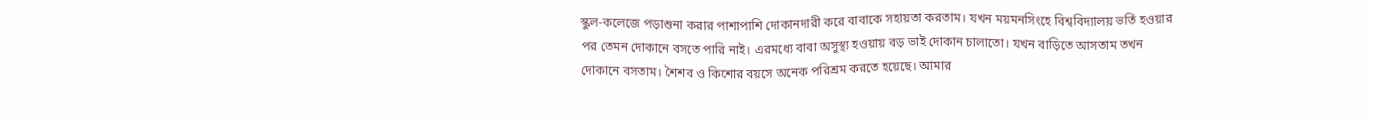স্কুল-কলেজে পড়াশুনা করার পাশাপাশি দোকানদারী করে বাবাকে সহায়তা করতাম। যখন ময়মনসিংহে বিশ্ববিদ্যালয় ভর্তি হওয়ার পর তেমন দোকানে বসতে পারি নাই। এরমধ্যে বাবা অসুস্থ্য হওয়ায় বড় ভাই দোকান চালাতো। যখন বাড়িতে আসতাম তখন দোকানে বসতাম। শৈশব ও কিশোর বয়সে অনেক পরিশ্রম করতে হয়েছে। আমার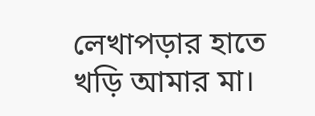লেখাপড়ার হাতে খড়ি আমার মা।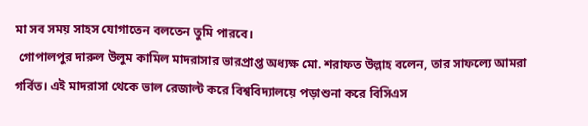মা সব সময় সাহস যোগাতেন বলতেন তুমি পারবে।
 গোপালপুর দারুল উলুম কামিল মাদরাসার ভারপ্রাপ্ত অধ্যক্ষ মো. শরাফত উল্লাহ বলেন, তার সাফল্যে আমরা গর্বিত। এই মাদরাসা থেকে ভাল রেজাল্ট করে বিশ্ববিদ্যালয়ে পড়াশুনা করে বিসিএস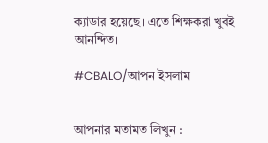ক্যাডার হয়েছে। এতে শিক্ষকরা খুবই আনন্দিত।

#CBALO/আপন ইসলাম


আপনার মতামত লিখুন :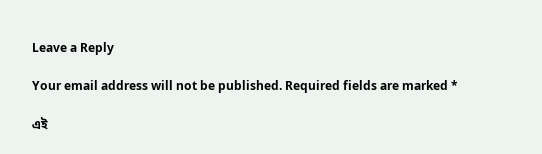Leave a Reply

Your email address will not be published. Required fields are marked *

এই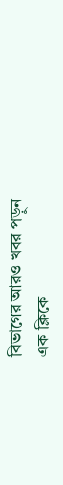বিভাগের আরও খবর পড়ুন
এক ক্লিকে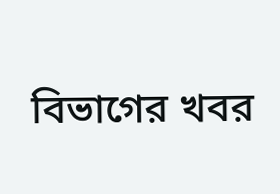বিভাগের খবর